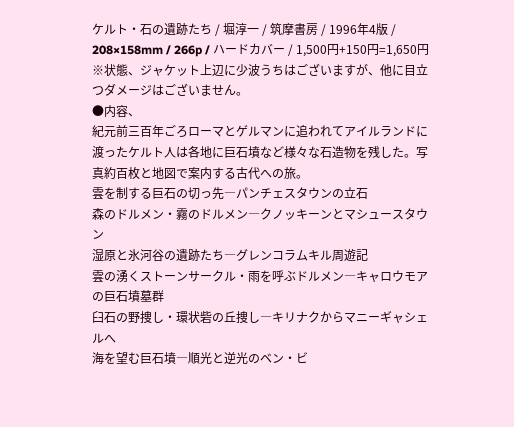ケルト・石の遺跡たち / 堀淳一 / 筑摩書房 / 1996年4版 / 208×158mm / 266p / ハードカバー / 1,500円+150円=1,650円
※状態、ジャケット上辺に少波うちはございますが、他に目立つダメージはございません。
●内容、
紀元前三百年ごろローマとゲルマンに追われてアイルランドに渡ったケルト人は各地に巨石墳など様々な石造物を残した。写真約百枚と地図で案内する古代への旅。
雲を制する巨石の切っ先―パンチェスタウンの立石
森のドルメン・霧のドルメン―クノッキーンとマシュースタウン
湿原と氷河谷の遺跡たち―グレンコラムキル周遊記
雲の湧くストーンサークル・雨を呼ぶドルメン―キャロウモアの巨石墳墓群
臼石の野捜し・環状砦の丘捜し―キリナクからマニーギャシェルへ
海を望む巨石墳―順光と逆光のベン・ビ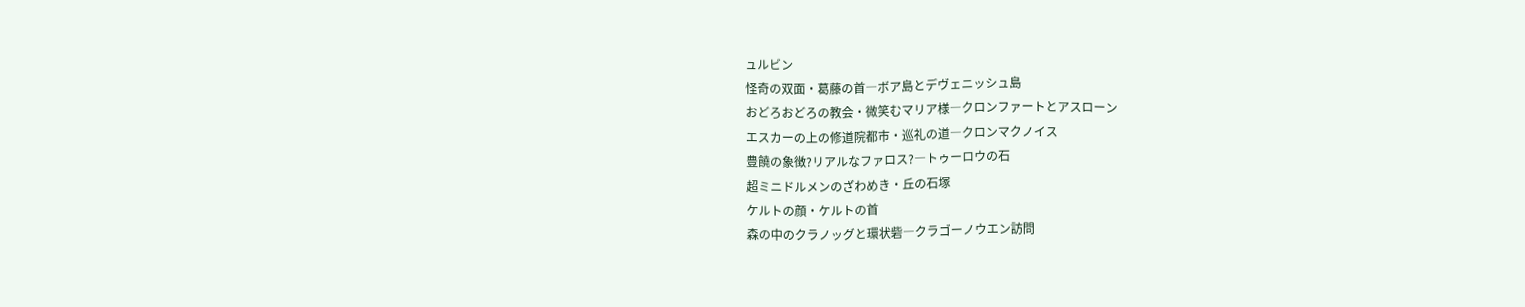ュルビン
怪奇の双面・葛藤の首―ボア島とデヴェニッシュ島
おどろおどろの教会・微笑むマリア様―クロンファートとアスローン
エスカーの上の修道院都市・巡礼の道―クロンマクノイス
豊饒の象徴?リアルなファロス?―トゥーロウの石
超ミニドルメンのざわめき・丘の石塚
ケルトの顔・ケルトの首
森の中のクラノッグと環状砦―クラゴーノウエン訪問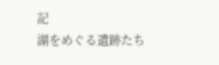記
湖をめぐる遺跡たち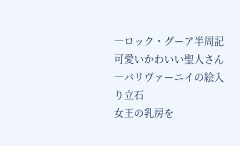―ロック・グーア半周記
可愛いかわいい聖人さん―バリヴァーニイの絵入り立石
女王の乳房を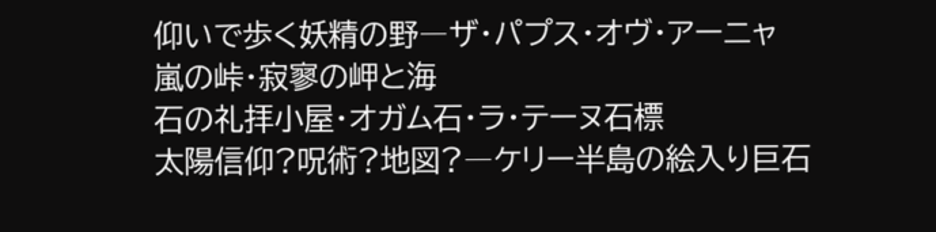仰いで歩く妖精の野―ザ・パプス・オヴ・アーニャ
嵐の峠・寂寥の岬と海
石の礼拝小屋・オガム石・ラ・テーヌ石標
太陽信仰?呪術?地図?―ケリー半島の絵入り巨石